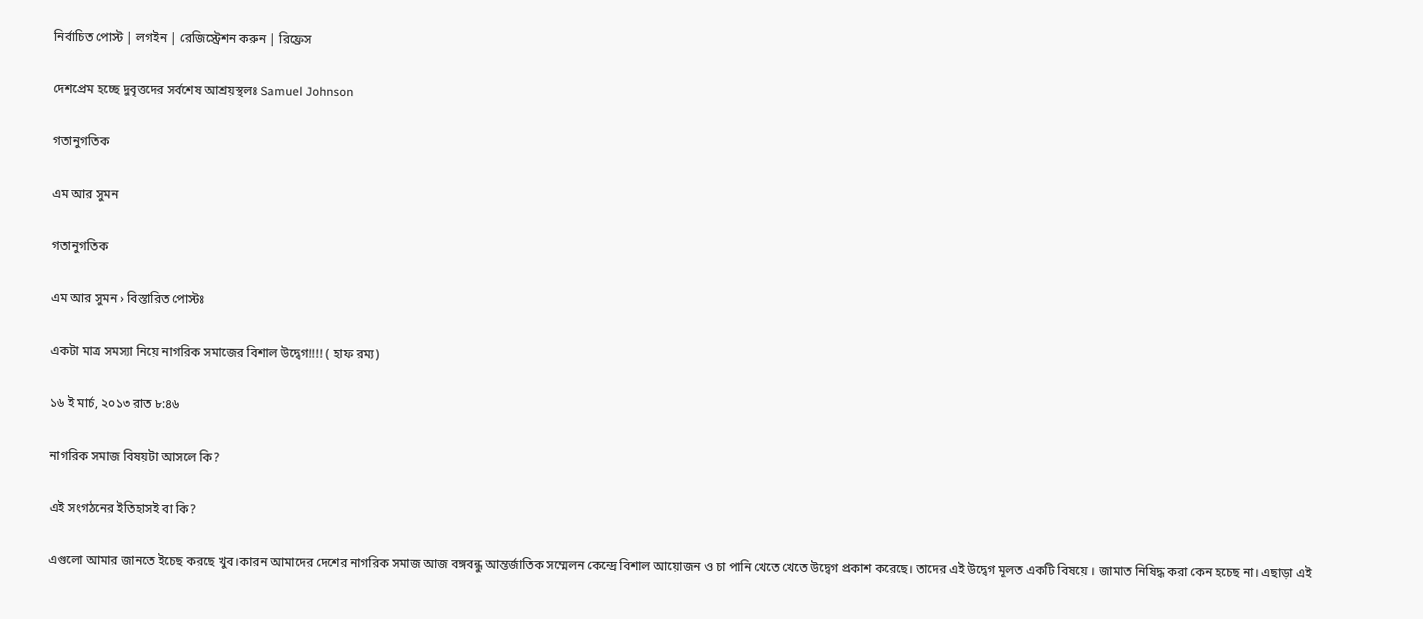নির্বাচিত পোস্ট | লগইন | রেজিস্ট্রেশন করুন | রিফ্রেস

দেশপ্রেম হচ্ছে দুবৃত্তদের সর্বশেষ আশ্রয়স্থলঃ Samuel Johnson

গতানুগতিক

এম আর সুমন

গতানুগতিক

এম আর সুমন › বিস্তারিত পোস্টঃ

একটা মাত্র সমস্যা নিয়ে নাগরিক সমাজের বিশাল উদ্বেগ!!!! ( হাফ রম্য)

১৬ ই মার্চ, ২০১৩ রাত ৮:৪৬

নাগরিক সমাজ বিষয়টা আসলে কি?

এই সংগঠনের ইতিহাসই বা কি?

এগুলো আমার জানতে ইচেছ করছে খুব।কারন আমাদের দেশের নাগরিক সমাজ আজ বঙ্গবন্ধু আন্তর্জাতিক সম্মেলন কেন্দ্রে বিশাল আয়োজন ও চা পানি খেতে খেতে উদ্বেগ প্রকাশ করেছে। তাদের এই উদ্বেগ মূলত একটি বিষয়ে । জামাত নিষিদ্ধ করা কেন হচেছ না। এছাড়া এই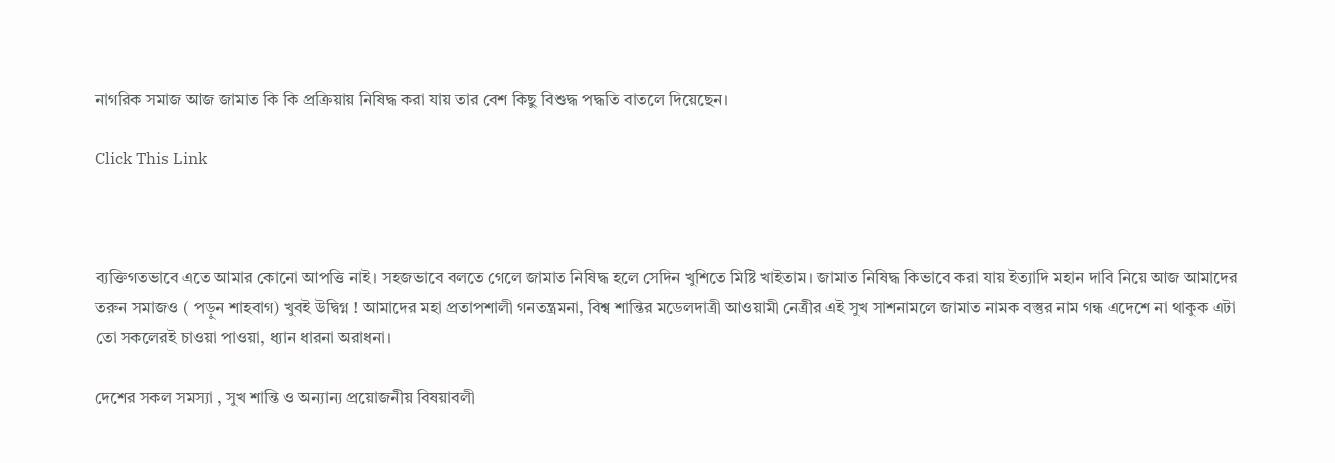নাগরিক সমাজ আজ জামাত কি কি প্রক্রিয়ায় নিষিদ্ধ করা যায় তার বেশ কিছু বিশুদ্ধ পদ্ধতি বাতলে দিয়েছেন।

Click This Link



ব্যক্তিগতভাবে এতে আমার কোনো আপত্তি নাই। সহজভাবে বলতে গেলে জামাত নিষিদ্ধ হলে সেদিন খুশিতে মিষ্টি খাইতাম। জামাত নিষিদ্ধ কিভাবে করা যায় ইত্যাদি মহান দাবি নিয়ে আজ আমাদের তরুন সমাজও ( পড়ুন শাহবাগ) খুবই উদ্বিগ্ন ! আমাদের মহা প্রতাপশালী গনতন্ত্রমনা, বিশ্ব শান্তির মডেলদাত্রী আওয়ামী নেত্রীর এই সুখ সাশনামলে জামাত নামক বস্তুর নাম গন্ধ এদেশে না থাকুক এটা তো সকলেরই চাওয়া পাওয়া, ধ্যান ধারনা অরাধনা।

দেশের সকল সমস্যা , সুখ শান্তি ও অন্যান্য প্রয়োজনীয় বিষয়াবলী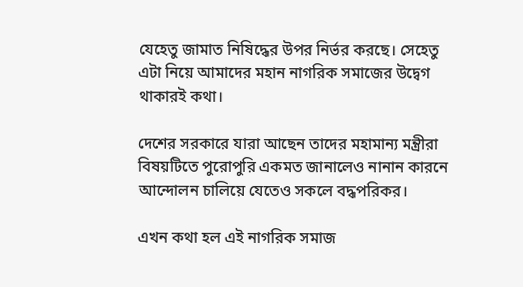যেহেতু জামাত নিষিদ্ধের উপর নির্ভর করছে। সেহেতু এটা নিয়ে আমাদের মহান নাগরিক সমাজের উদ্বেগ থাকারই কথা।

দেশের সরকারে যারা আছেন তাদের মহামান্য মন্ত্রীরা বিষয়টিতে পুরোপুরি একমত জানালেও নানান কারনে আন্দোলন চালিয়ে যেতেও সকলে বদ্ধপরিকর।

এখন কথা হল এই নাগরিক সমাজ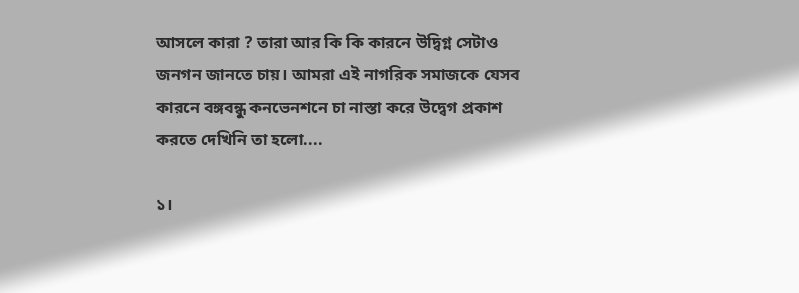আসলে কারা ? তারা আর কি কি কারনে উদ্বিগ্ন সেটাও জনগন জানতে চায়। আমরা এই নাগরিক সমাজকে যেসব কারনে বঙ্গবন্ধু কনভেনশনে চা নাস্তা করে উদ্বেগ প্রকাশ করতে দেখিনি তা হলো....

১।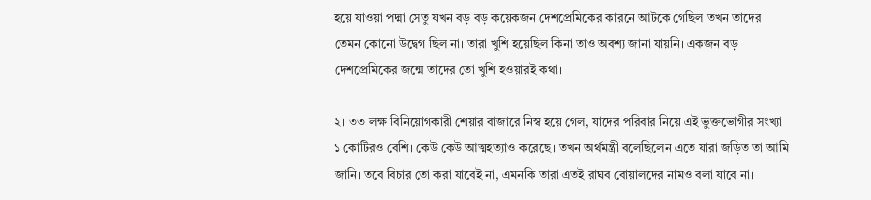হয়ে যাওয়া পদ্মা সেতু যখন বড় বড় কয়েকজন দেশপ্রেমিকের কারনে আটকে গেছিল তখন তাদের তেমন কোনো উদ্বেগ ছিল না। তারা খুশি হয়েছিল কিনা তাও অবশ্য জানা যায়নি। একজন বড় দেশপ্রেমিকের জন্মে তাদের তো খুশি হওয়ারই কথা।

২। ৩৩ লক্ষ বিনিয়োগকারী শেয়ার বাজারে নিস্ব হয়ে গেল, যাদের পরিবার নিয়ে এই ভুক্তভোগীর সংখ্যা ১ কোটিরও বেশি। কেউ কেউ আত্মহত্যাও করেছে। তখন অর্থমন্ত্রী বলেছিলেন এতে যারা জড়িত তা আমি জানি। তবে বিচার তো করা যাবেই না, এমনকি তারা এতই রাঘব বোয়ালদের নামও বলা যাবে না।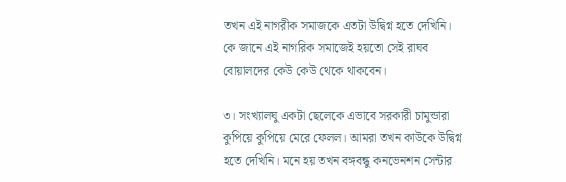তখন এই নাগরীক সমাজকে এতটা উদ্বিগ্ন হতে দেখিনি। কে জানে এই নাগরিক সমাজেই হয়তো সেই রাঘব বোয়ালদের কেউ কেউ থেকে থাকবেন।

৩। সংখ্যালঘু একটা ছেলেকে এভাবে সরকারী চামুন্ডারা কুপিয়ে কুপিয়ে মেরে ফেলল। আমরা তখন কাউকে উদ্বিগ্ন হতে দেখিনি। মনে হয় তখন বঙ্গবন্ধু কনভেনশন সেন্টার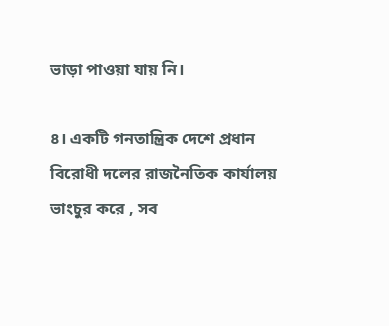ভাড়া পাওয়া যায় নি।

৪। একটি গনতান্ত্রিক দেশে প্রধান বিরোধী দলের রাজনৈতিক কার্যালয় ভাংচুর করে , সব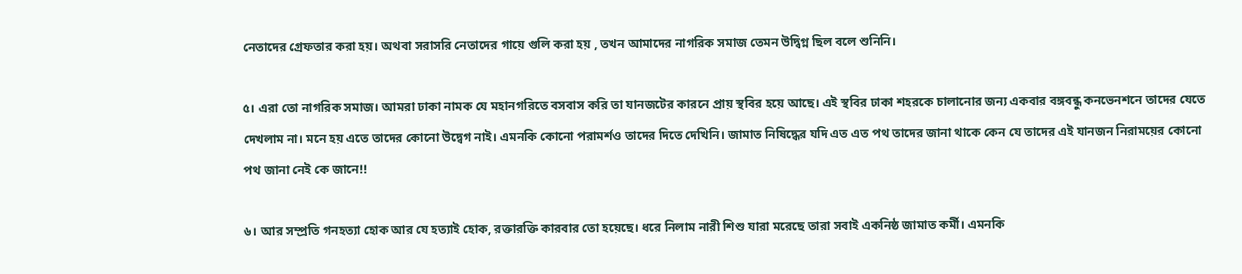নেতাদের গ্রেফতার করা হয়। অথবা সরাসরি নেতাদের গায়ে গুলি করা হয় , তখন আমাদের নাগরিক সমাজ তেমন উদ্বিগ্ন ছিল বলে শুনিনি।

৫। এরা তো নাগরিক সমাজ। আমরা ঢাকা নামক যে মহানগরিতে বসবাস করি তা যানজটের কারনে প্রায় স্থবির হয়ে আছে। এই স্থবির ঢাকা শহরকে চালানোর জন্য একবার বঙ্গবন্ধু কনভেনশনে তাদের যেতে দেখলাম না। মনে হয় এতে তাদের কোনো উদ্বেগ নাই। এমনকি কোনো পরামর্শও তাদের দিতে দেখিনি। জামাত নিষিদ্ধের যদি এত এত পথ তাদের জানা থাকে কেন যে তাদের এই যানজন নিরাময়ের কোনো পথ জানা নেই কে জানে!!

৬। আর সম্প্রতি গনহত্যা হোক আর যে হত্যাই হোক, রক্তারক্তি কারবার তো হয়েছে। ধরে নিলাম নারী শিশু যারা মরেছে তারা সবাই একনিষ্ঠ জামাত কর্মী। এমনকি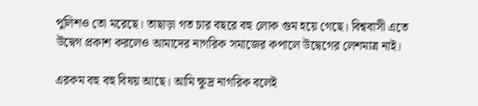পুলিশও তো মরেছে। তাছাড়া গত চার বছরে বহু লোক গুম হয়ে গেছে। বিশ্ববাসী এতে উদ্বেগ প্রকাশ করলেও আমাদের নাগরিক সমাজের কপালে উদ্বেগের লেশমাত্র নাই।

এরকম বহু বহু বিষয় আছে। আমি ক্ষুদ্র নাগরিক বলেই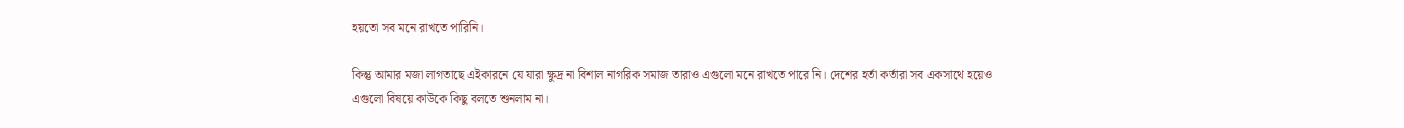হয়তো সব মনে রাখতে পারিনি।

কিন্তু আমার মজা লাগতাছে এইকারনে যে যারা ক্ষুদ্র না বিশাল নাগরিক সমাজ তারাও এগুলো মনে রাখতে পারে নি। দেশের হর্তা কর্তারা সব একসাথে হয়েও এগুলো বিষয়ে কাউকে কিছু বলতে শুনলাম না।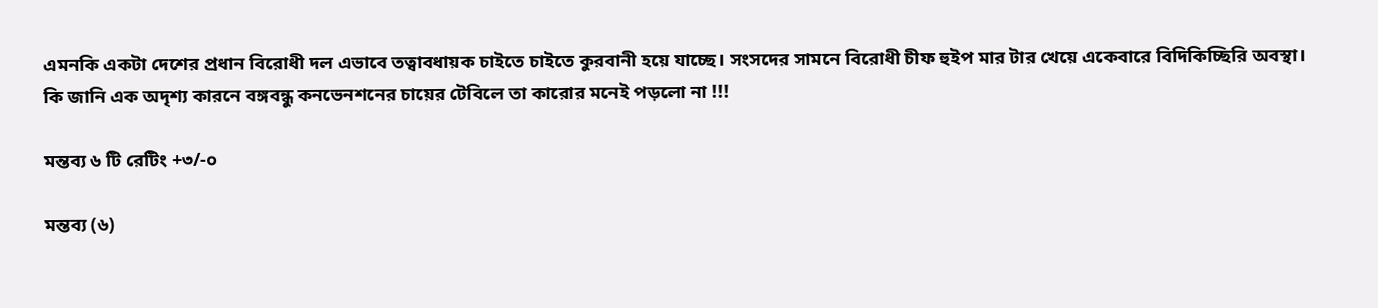এমনকি একটা দেশের প্রধান বিরোধী দল এভাবে তত্বাবধায়ক চাইতে চাইতে কুরবানী হয়ে যাচ্ছে। সংসদের সামনে বিরোধী চীফ হুইপ মার টার খেয়ে একেবারে বিদিকিচ্ছিরি অবস্থা। কি জানি এক অদৃশ্য কারনে বঙ্গবন্ধু কনভেনশনের চায়ের টেবিলে তা কারোর মনেই পড়লো না !!!

মন্তব্য ৬ টি রেটিং +৩/-০

মন্তব্য (৬)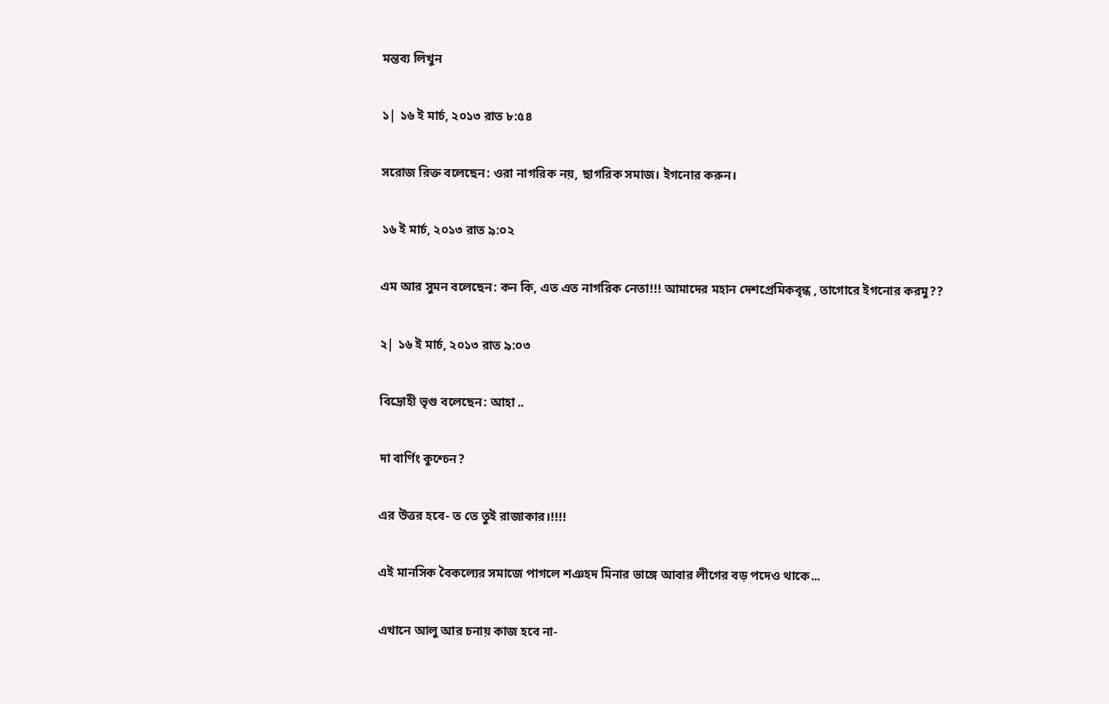মন্তব্য লিখুন

১| ১৬ ই মার্চ, ২০১৩ রাত ৮:৫৪

সরোজ রিক্ত বলেছেন: ওরা নাগরিক নয়, ছাগরিক সমাজ। ইগনোর করুন।

১৬ ই মার্চ, ২০১৩ রাত ৯:০২

এম আর সুমন বলেছেন: কন কি, এত এত নাগরিক নেতা!!! আমাদের মহান দেশপ্রেমিকবৃন্ধ , তাগোরে ইগনোর করমু??

২| ১৬ ই মার্চ, ২০১৩ রাত ৯:০৩

বিদ্রোহী ভৃগু বলেছেন: আহা ..

দা বার্ণিং কুশ্চেন?

এর উত্তর হবে- ত তে তুই রাজাকার।!!!!

এই মানসিক বৈকল্যের সমাজে পাগলে শঞহদ মিনার ভাঙ্গে আবার লীগের বড় পদেও থাকে...

এখানে আলু আর চনায় কাজ হবে না-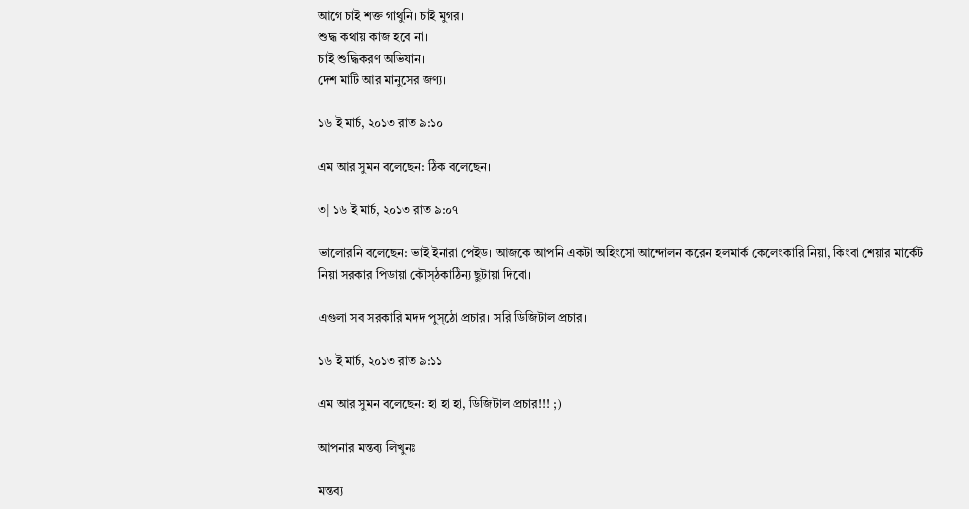আগে চাই শক্ত গাথুনি। চাই মুগর।
শুদ্ধ কথায় কাজ হবে না।
চাই শুদ্ধিকরণ অভিযান।
দেশ মাটি আর মানুসের জণ্য।

১৬ ই মার্চ, ২০১৩ রাত ৯:১০

এম আর সুমন বলেছেন: ঠিক বলেছেন।

৩| ১৬ ই মার্চ, ২০১৩ রাত ৯:০৭

ভালোরনি বলেছেন: ভাই ইনারা পেইড। আজকে আপনি একটা অহিংসো আন্দোলন করেন হলমার্ক কেলেংকারি নিয়া, কিংবা শেয়ার মার্কেট নিয়া সরকার পিডায়া কৌস্ঠকাঠিন্য ছুটায়া দিবো।

এগুলা সব সরকারি মদদ পুস্ঠো প্রচার। সরি ডিজিটাল প্রচার।

১৬ ই মার্চ, ২০১৩ রাত ৯:১১

এম আর সুমন বলেছেন: হা হা হা, ডিজিটাল প্রচার!!! ;)

আপনার মন্তব্য লিখুনঃ

মন্তব্য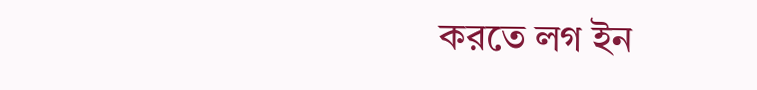করতে লগ ইন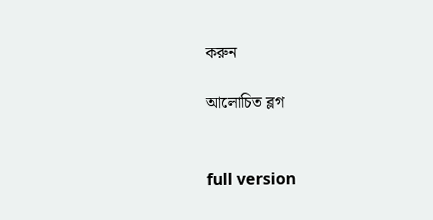করুন

আলোচিত ব্লগ


full version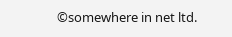©somewhere in net ltd.